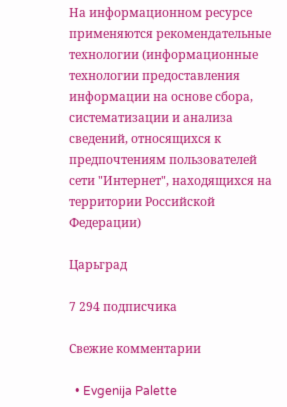На информационном ресурсе применяются рекомендательные технологии (информационные технологии предоставления информации на основе сбора, систематизации и анализа сведений, относящихся к предпочтениям пользователей сети "Интернет", находящихся на территории Российской Федерации)

Царьград

7 294 подписчика

Свежие комментарии

  • Evgenija Palette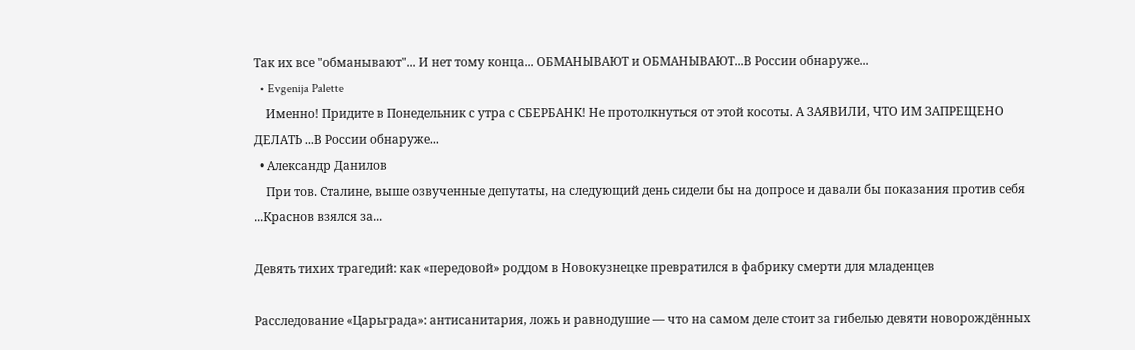Так их все "обманывают"... И нет тому конца... ОБМАНЫВАЮТ и ОБМАНЫВАЮТ...В России обнаруже...
  • Evgenija Palette
    Именно! Придите в Понедельник с утра с СБЕРБАНК! Не протолкнуться от этой косоты. А ЗАЯВИЛИ, ЧТО ИМ ЗАПРЕЩЕНО ДЕЛАТЬ ...В России обнаруже...
  • Александр Данилов
    При тов. Сталине, выше озвученные депутаты, на следующий день сидели бы на допросе и давали бы показания против себя ...Краснов взялся за...

Девять тихих трагедий: как «передовой» роддом в Новокузнецке превратился в фабрику смерти для младенцев

Расследование «Царьграда»: антисанитария, ложь и равнодушие — что на самом деле стоит за гибелью девяти новорождённых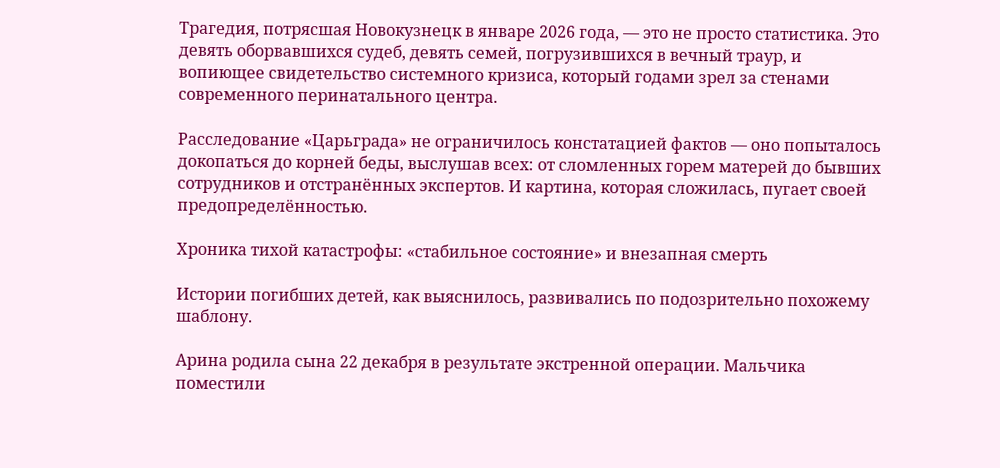Трагедия, потрясшая Новокузнецк в январе 2026 года, — это не просто статистика. Это девять оборвавшихся судеб, девять семей, погрузившихся в вечный траур, и вопиющее свидетельство системного кризиса, который годами зрел за стенами современного перинатального центра.

Расследование «Царьграда» не ограничилось констатацией фактов — оно попыталось докопаться до корней беды, выслушав всех: от сломленных горем матерей до бывших сотрудников и отстранённых экспертов. И картина, которая сложилась, пугает своей предопределённостью.

Хроника тихой катастрофы: «стабильное состояние» и внезапная смерть

Истории погибших детей, как выяснилось, развивались по подозрительно похожему шаблону.

Арина родила сына 22 декабря в результате экстренной операции. Мальчика поместили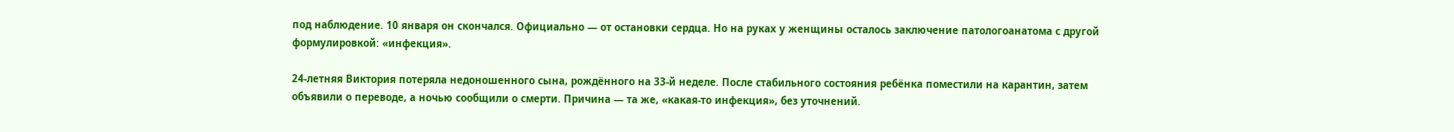под наблюдение. 10 января он скончался. Официально — от остановки сердца. Но на руках у женщины осталось заключение патологоанатома с другой формулировкой: «инфекция».

24-летняя Виктория потеряла недоношенного сына, рождённого на 33-й неделе. После стабильного состояния ребёнка поместили на карантин, затем объявили о переводе, а ночью сообщили о смерти. Причина — та же, «какая-то инфекция», без уточнений.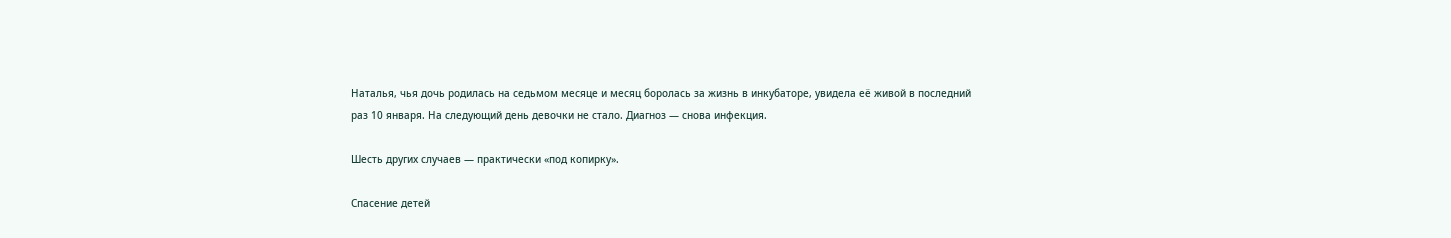Наталья, чья дочь родилась на седьмом месяце и месяц боролась за жизнь в инкубаторе, увидела её живой в последний раз 10 января. На следующий день девочки не стало. Диагноз — снова инфекция.

Шесть других случаев — практически «под копирку».

Спасение детей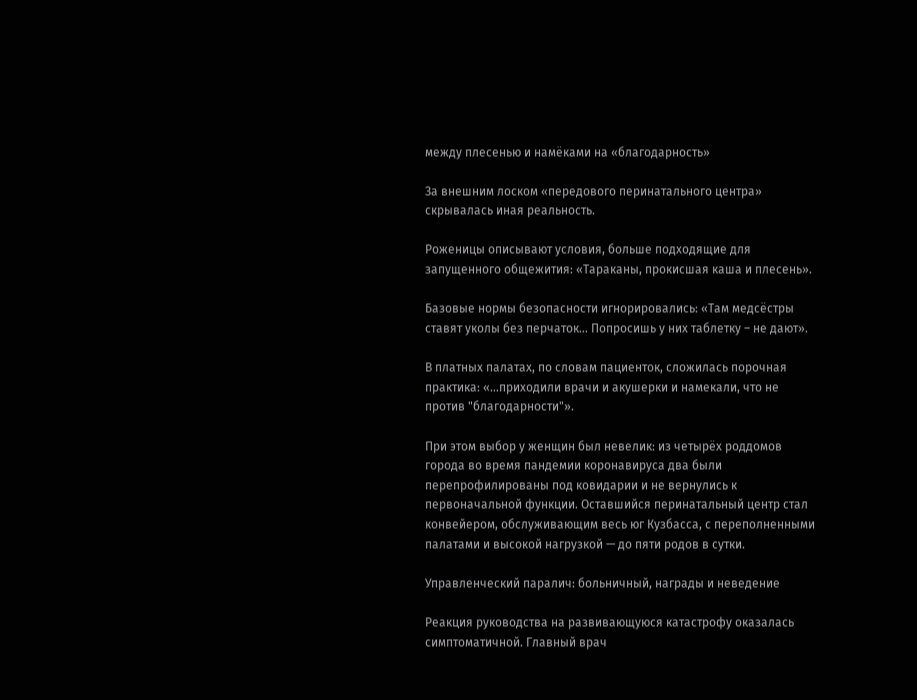между плесенью и намёками на «благодарность»

За внешним лоском «передового перинатального центра» скрывалась иная реальность.

Роженицы описывают условия, больше подходящие для запущенного общежития: «Тараканы, прокисшая каша и плесень».

Базовые нормы безопасности игнорировались: «Там медсёстры ставят уколы без перчаток… Попросишь у них таблетку – не дают».

В платных палатах, по словам пациенток, сложилась порочная практика: «…приходили врачи и акушерки и намекали, что не против "благодарности"».

При этом выбор у женщин был невелик: из четырёх роддомов города во время пандемии коронавируса два были перепрофилированы под ковидарии и не вернулись к первоначальной функции. Оставшийся перинатальный центр стал конвейером, обслуживающим весь юг Кузбасса, с переполненными палатами и высокой нагрузкой — до пяти родов в сутки.

Управленческий паралич: больничный, награды и неведение

Реакция руководства на развивающуюся катастрофу оказалась симптоматичной. Главный врач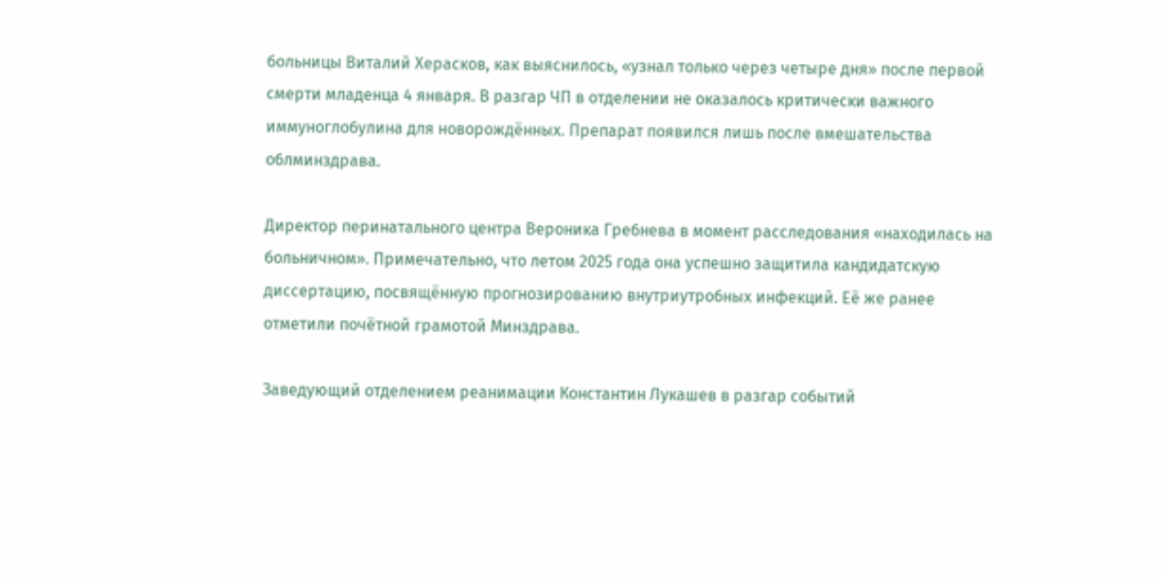больницы Виталий Херасков, как выяснилось, «узнал только через четыре дня» после первой смерти младенца 4 января. В разгар ЧП в отделении не оказалось критически важного иммуноглобулина для новорождённых. Препарат появился лишь после вмешательства облминздрава.

Директор перинатального центра Вероника Гребнева в момент расследования «находилась на больничном». Примечательно, что летом 2025 года она успешно защитила кандидатскую диссертацию, посвящённую прогнозированию внутриутробных инфекций. Её же ранее отметили почётной грамотой Минздрава.

Заведующий отделением реанимации Константин Лукашев в разгар событий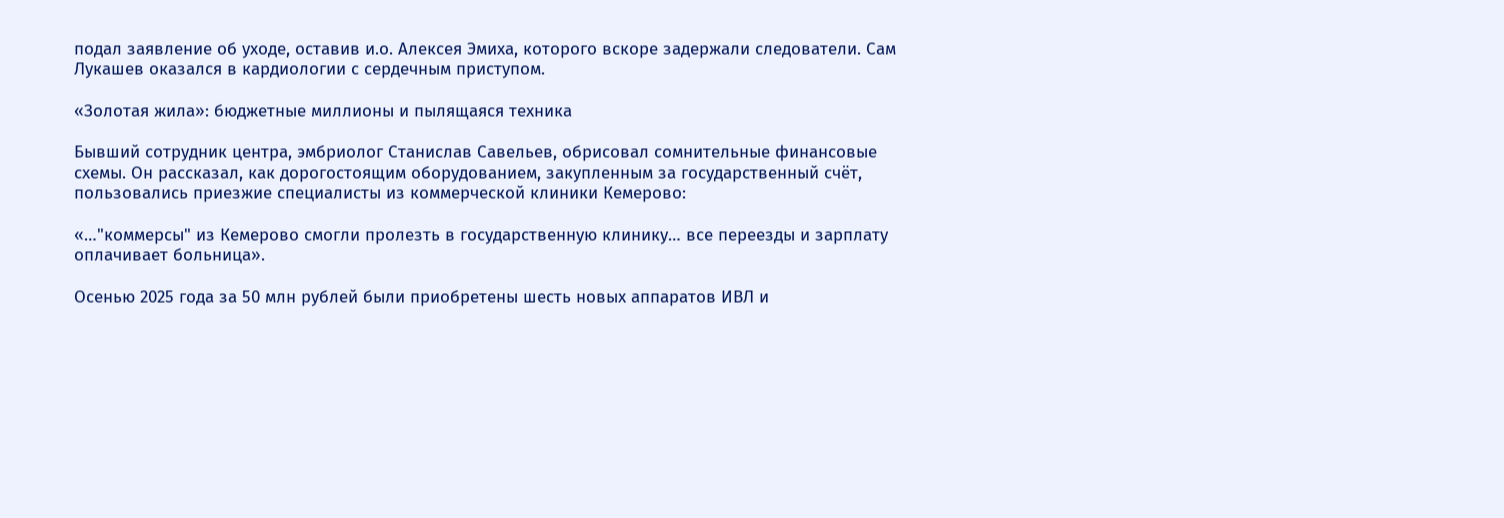подал заявление об уходе, оставив и.о. Алексея Эмиха, которого вскоре задержали следователи. Сам Лукашев оказался в кардиологии с сердечным приступом.

«Золотая жила»: бюджетные миллионы и пылящаяся техника

Бывший сотрудник центра, эмбриолог Станислав Савельев, обрисовал сомнительные финансовые схемы. Он рассказал, как дорогостоящим оборудованием, закупленным за государственный счёт, пользовались приезжие специалисты из коммерческой клиники Кемерово:

«…"коммерсы" из Кемерово смогли пролезть в государственную клинику… все переезды и зарплату оплачивает больница».

Осенью 2025 года за 50 млн рублей были приобретены шесть новых аппаратов ИВЛ и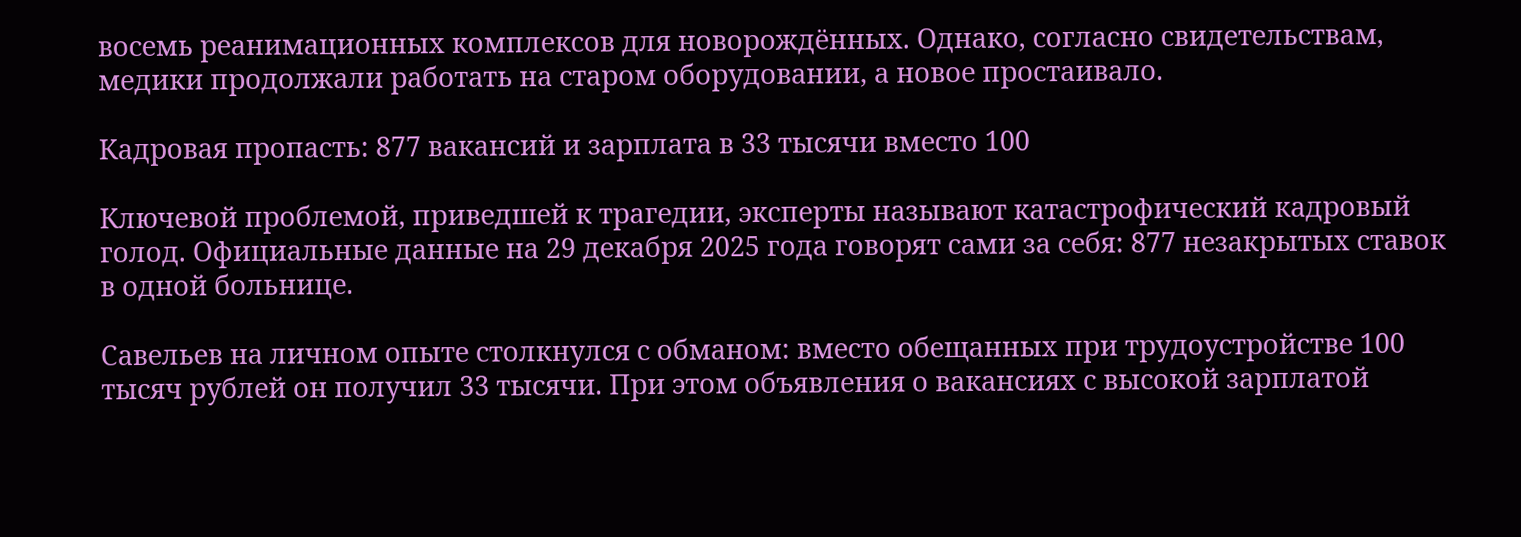восемь реанимационных комплексов для новорождённых. Однако, согласно свидетельствам, медики продолжали работать на старом оборудовании, а новое простаивало.

Кадровая пропасть: 877 вакансий и зарплата в 33 тысячи вместо 100

Ключевой проблемой, приведшей к трагедии, эксперты называют катастрофический кадровый голод. Официальные данные на 29 декабря 2025 года говорят сами за себя: 877 незакрытых ставок в одной больнице.

Савельев на личном опыте столкнулся с обманом: вместо обещанных при трудоустройстве 100 тысяч рублей он получил 33 тысячи. При этом объявления о вакансиях с высокой зарплатой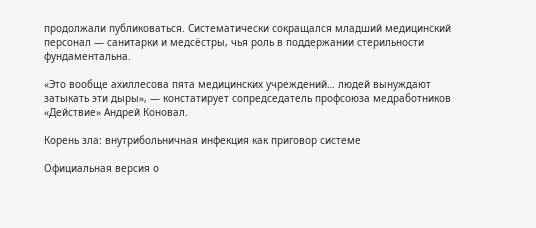продолжали публиковаться. Систематически сокращался младший медицинский персонал — санитарки и медсёстры, чья роль в поддержании стерильности фундаментальна.

«Это вообще ахиллесова пята медицинских учреждений… людей вынуждают затыкать эти дыры», — констатирует сопредседатель профсоюза медработников «Действие» Андрей Коновал.

Корень зла: внутрибольничная инфекция как приговор системе

Официальная версия о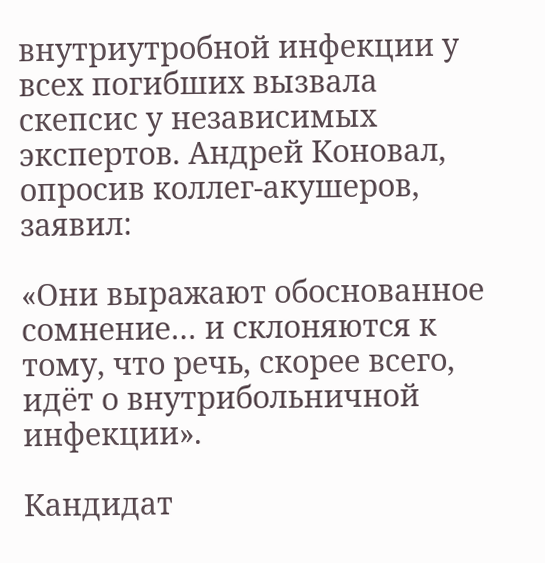внутриутробной инфекции у всех погибших вызвала скепсис у независимых экспертов. Андрей Коновал, опросив коллег-акушеров, заявил:

«Они выражают обоснованное сомнение… и склоняются к тому, что речь, скорее всего, идёт о внутрибольничной инфекции».

Кандидат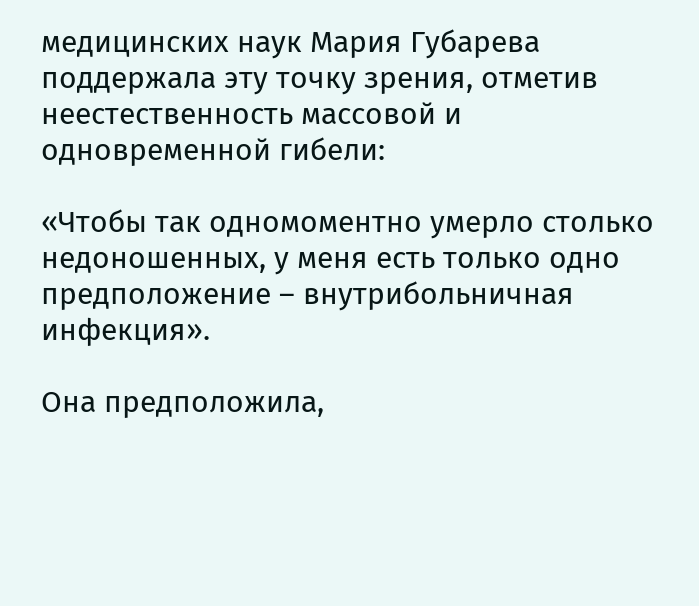медицинских наук Мария Губарева поддержала эту точку зрения, отметив неестественность массовой и одновременной гибели:

«Чтобы так одномоментно умерло столько недоношенных, у меня есть только одно предположение – внутрибольничная инфекция».

Она предположила,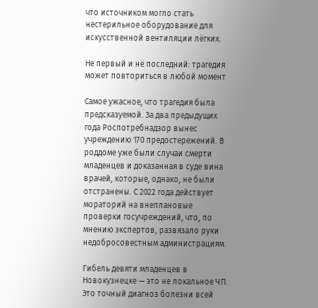что источником могло стать нестерильное оборудование для искусственной вентиляции лёгких.

Не первый и не последний: трагедия может повториться в любой момент

Самое ужасное, что трагедия была предсказуемой. За два предыдущих года Роспотребнадзор вынес учреждению 170 предостережений. В роддоме уже были случаи смерти младенцев и доказанная в суде вина врачей, которые, однако, не были отстранены. С 2022 года действует мораторий на внеплановые проверки госучреждений, что, по мнению экспертов, развязало руки недобросовестным администрациям.

Гибель девяти младенцев в Новокузнецке — это не локальное ЧП. Это точный диагноз болезни всей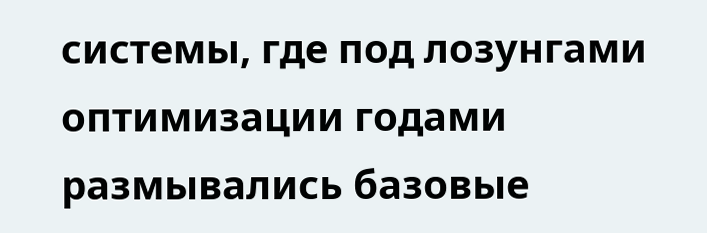системы, где под лозунгами оптимизации годами размывались базовые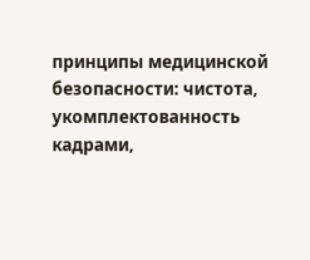принципы медицинской безопасности: чистота, укомплектованность кадрами,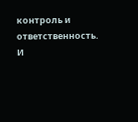контроль и ответственность. И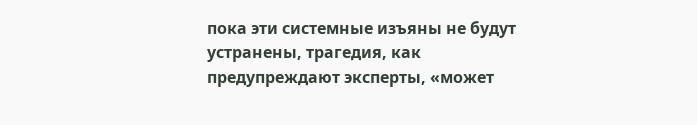пока эти системные изъяны не будут устранены, трагедия, как предупреждают эксперты, «может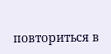повториться в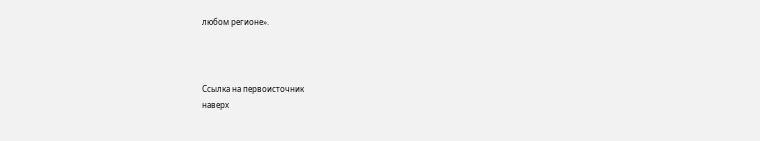любом регионе».



Ссылка на первоисточник
наверх